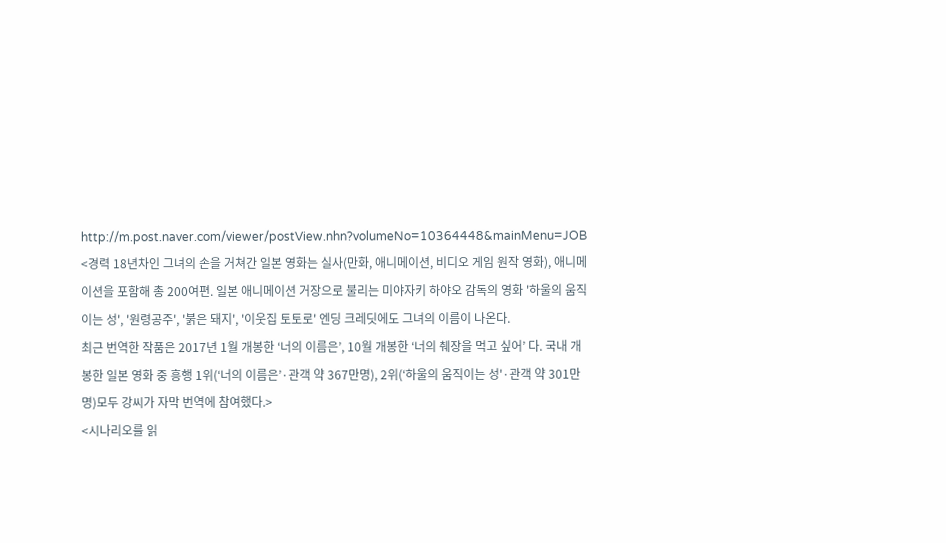http://m.post.naver.com/viewer/postView.nhn?volumeNo=10364448&mainMenu=JOB
<경력 18년차인 그녀의 손을 거쳐간 일본 영화는 실사(만화, 애니메이션, 비디오 게임 원작 영화), 애니메이션을 포함해 총 200여편. 일본 애니메이션 거장으로 불리는 미야자키 하야오 감독의 영화 '하울의 움직이는 성', '원령공주', '붉은 돼지', '이웃집 토토로' 엔딩 크레딧에도 그녀의 이름이 나온다.
최근 번역한 작품은 2017년 1월 개봉한 ‘너의 이름은’, 10월 개봉한 ‘너의 췌장을 먹고 싶어’ 다. 국내 개봉한 일본 영화 중 흥행 1위(‘너의 이름은’·관객 약 367만명), 2위(‘하울의 움직이는 성'·관객 약 301만명)모두 강씨가 자막 번역에 참여했다.>
<시나리오를 읽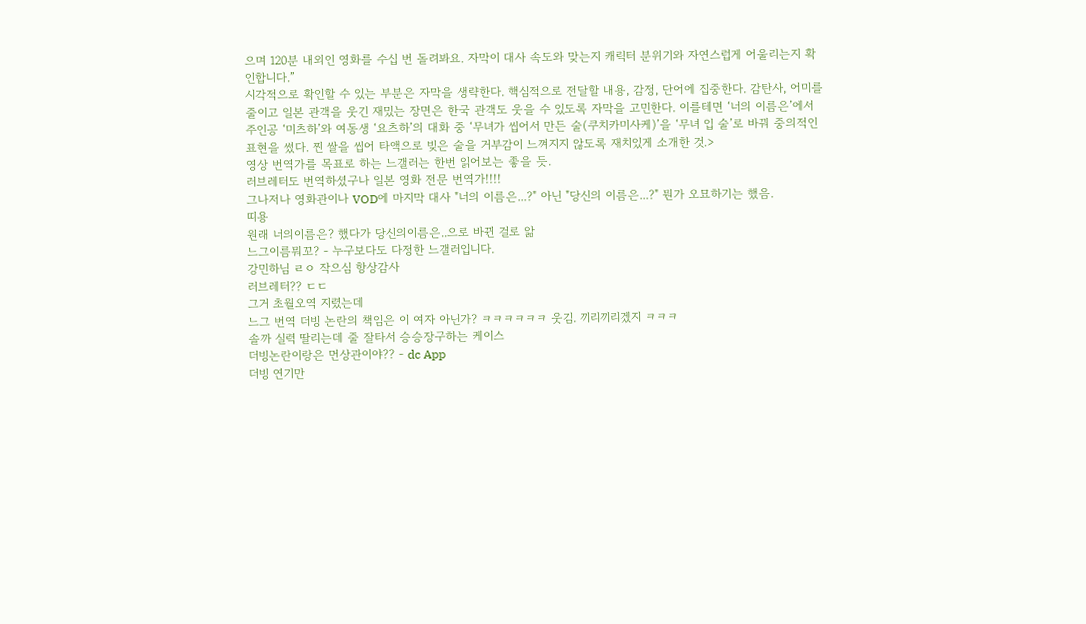으며 120분 내외인 영화를 수십 번 돌려봐요. 자막이 대사 속도와 맞는지 캐릭터 분위기와 자연스럽게 어울리는지 확인합니다.”
시각적으로 확인할 수 있는 부분은 자막을 생략한다. 핵심적으로 전달할 내용, 감정, 단어에 집중한다. 감탄사, 어미를 줄이고 일본 관객을 웃긴 재밌는 장면은 한국 관객도 웃을 수 있도록 자막을 고민한다. 이를테면 ‘너의 이름은’에서 주인공 ‘미츠하’와 여동생 ‘요츠하’의 대화 중 ‘무녀가 씹어서 만든 술(쿠치카미사케)’을 ‘무녀 입 술’로 바꿔 중의적인 표현을 썼다. 찐 쌀을 씹어 타액으로 빚은 술을 거부감이 느껴지지 않도록 재치있게 소개한 것.>
영상 번역가를 목표로 하는 느갤러는 한번 읽어보는 좋을 듯.
러브레터도 번역하셨구나 일본 영화 전문 번역가!!!!
그나저나 영화관이나 VOD에 마지막 대사 "너의 이름은...?" 아닌 "당신의 이름은...?" 뭔가 오묘하기는 했음.
띠용
원래 너의이름은? 했다가 당신의이름은..으로 바뀐 걸로 앎
느그이름뭐꼬? - 누구보다도 다정한 느갤러입니다.
강민하님 ㄹㅇ 작으심 항상감사
러브레터?? ㄷㄷ
그거 초월오역 지렸는데
느그 번역 더빙 논란의 책임은 이 여자 아닌가? ㅋㅋㅋㅋㅋㅋ 웃김. 끼리끼리겠지 ㅋㅋㅋ
솔까 실력 딸리는데 줄 잘타서 승승장구하는 케이스
더빙논란이랑은 먼상관이야?? - dc App
더빙 연기만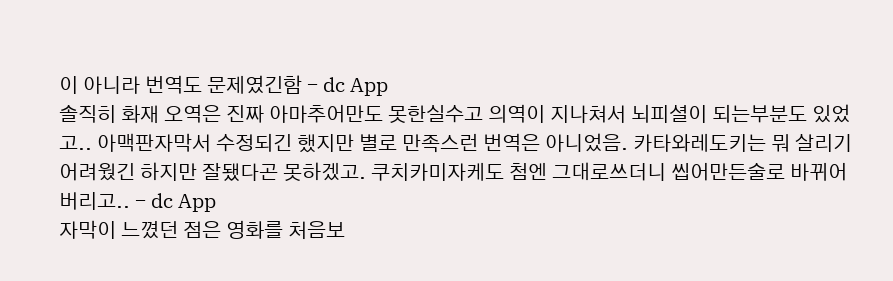이 아니라 번역도 문제였긴함 - dc App
솔직히 화재 오역은 진짜 아마추어만도 못한실수고 의역이 지나쳐서 뇌피셜이 되는부분도 있었고.. 아맥판자막서 수정되긴 했지만 별로 만족스런 번역은 아니었음. 카타와레도키는 뭐 살리기 어려웠긴 하지만 잘됐다곤 못하겠고. 쿠치카미자케도 첨엔 그대로쓰더니 씹어만든술로 바뀌어버리고.. - dc App
자막이 느꼈던 점은 영화를 처음보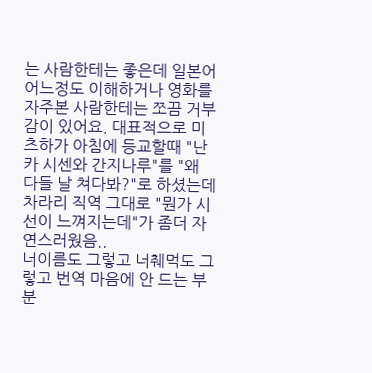는 사람한테는 좋은데 일본어 어느정도 이해하거나 영화를 자주본 사람한테는 쪼끔 거부감이 있어요. 대표적으로 미츠하가 아침에 등교할때 "난카 시센와 간지나루"를 "왜 다들 날 쳐다봐?"로 하셨는데 차라리 직역 그대로 "뭔가 시선이 느껴지는데"가 좀더 자연스러웠음..
너이름도 그렇고 너췌먹도 그렇고 번역 마음에 안 드는 부분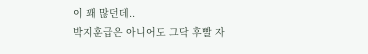이 꽤 많던데..
박지훈급은 아니어도 그닥 후빨 자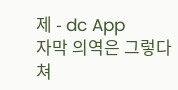제 - dc App
자막 의역은 그렇다쳐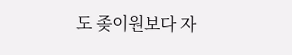도 좆이원보다 자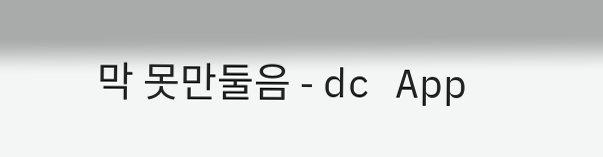막 못만둘음 - dc App